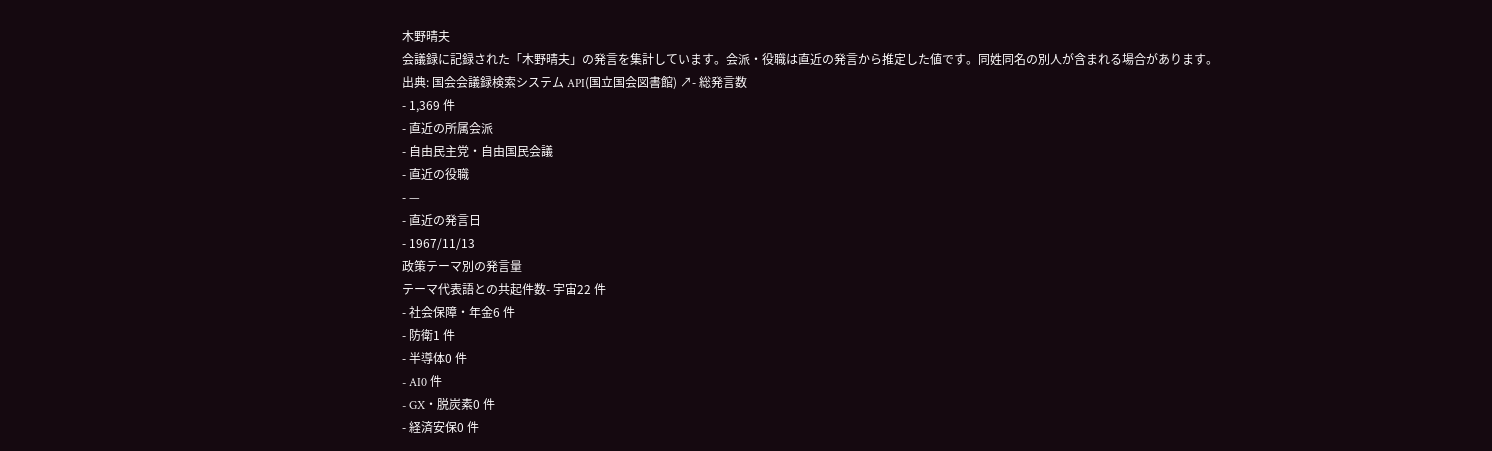木野晴夫
会議録に記録された「木野晴夫」の発言を集計しています。会派・役職は直近の発言から推定した値です。同姓同名の別人が含まれる場合があります。
出典: 国会会議録検索システム API(国立国会図書館) ↗- 総発言数
- 1,369 件
- 直近の所属会派
- 自由民主党・自由国民会議
- 直近の役職
- —
- 直近の発言日
- 1967/11/13
政策テーマ別の発言量
テーマ代表語との共起件数- 宇宙22 件
- 社会保障・年金6 件
- 防衛1 件
- 半導体0 件
- AI0 件
- GX・脱炭素0 件
- 経済安保0 件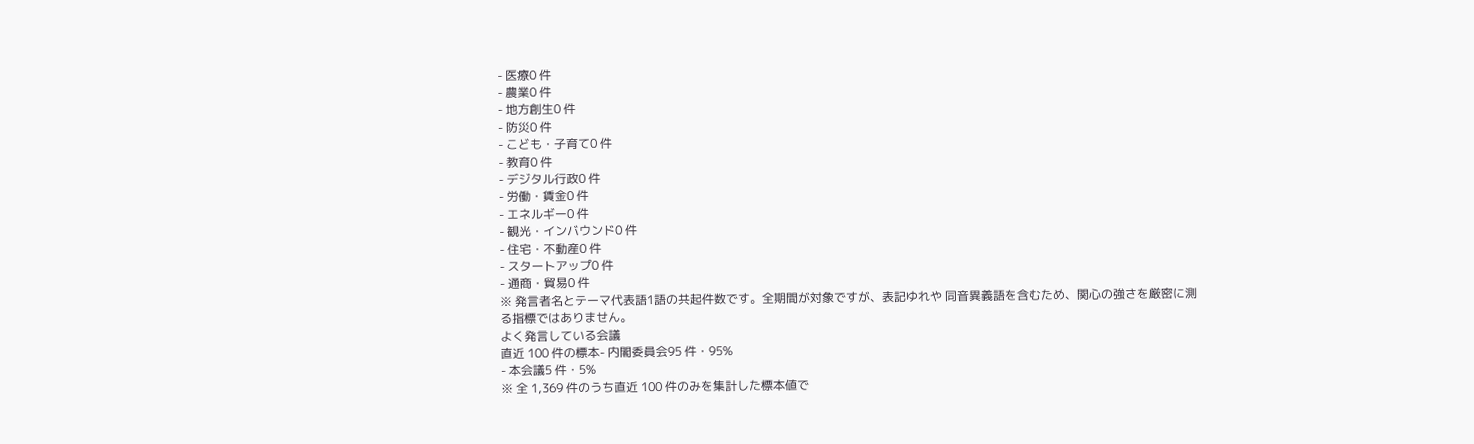- 医療0 件
- 農業0 件
- 地方創生0 件
- 防災0 件
- こども・子育て0 件
- 教育0 件
- デジタル行政0 件
- 労働・賃金0 件
- エネルギー0 件
- 観光・インバウンド0 件
- 住宅・不動産0 件
- スタートアップ0 件
- 通商・貿易0 件
※ 発言者名とテーマ代表語1語の共起件数です。全期間が対象ですが、表記ゆれや 同音異義語を含むため、関心の強さを厳密に測る指標ではありません。
よく発言している会議
直近 100 件の標本- 内閣委員会95 件・95%
- 本会議5 件・5%
※ 全 1,369 件のうち直近 100 件のみを集計した標本値で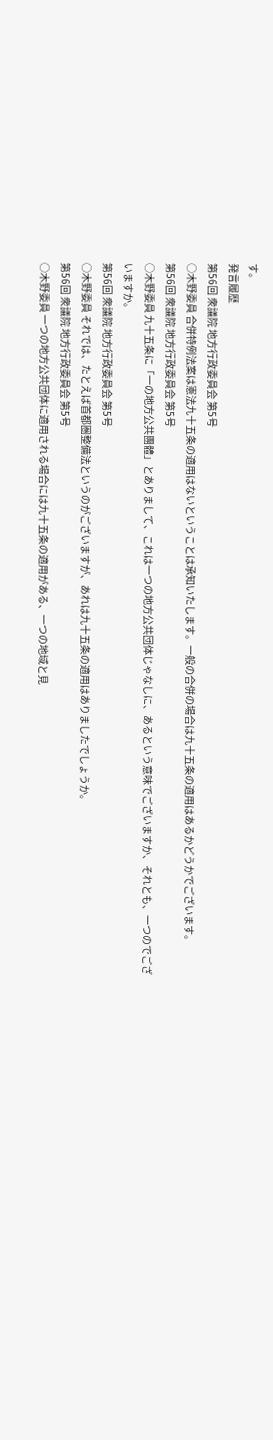す。
発言履歴
第56回 衆議院 地方行政委員会 第5号
○木野委員 合併特例法案は憲法九十五条の適用はないということは承知いたします。一般の合併の場合は九十五条の適用はあるかどうかでございます。
第56回 衆議院 地方行政委員会 第5号
○木野委員 九十五条に「一の地方公共團體」とありまして、これは一つの地方公共団体じゃなしに、あるという意味でございますか、それとも、一つのでございますか。
第56回 衆議院 地方行政委員会 第5号
○木野委員 それでは、たとえば首都圏整備法というのがございますが、あれは九十五条の適用はありましたでしょうか。
第56回 衆議院 地方行政委員会 第5号
○木野委員 一つの地方公共団体に適用される場合には九十五条の適用がある、一つの地域と見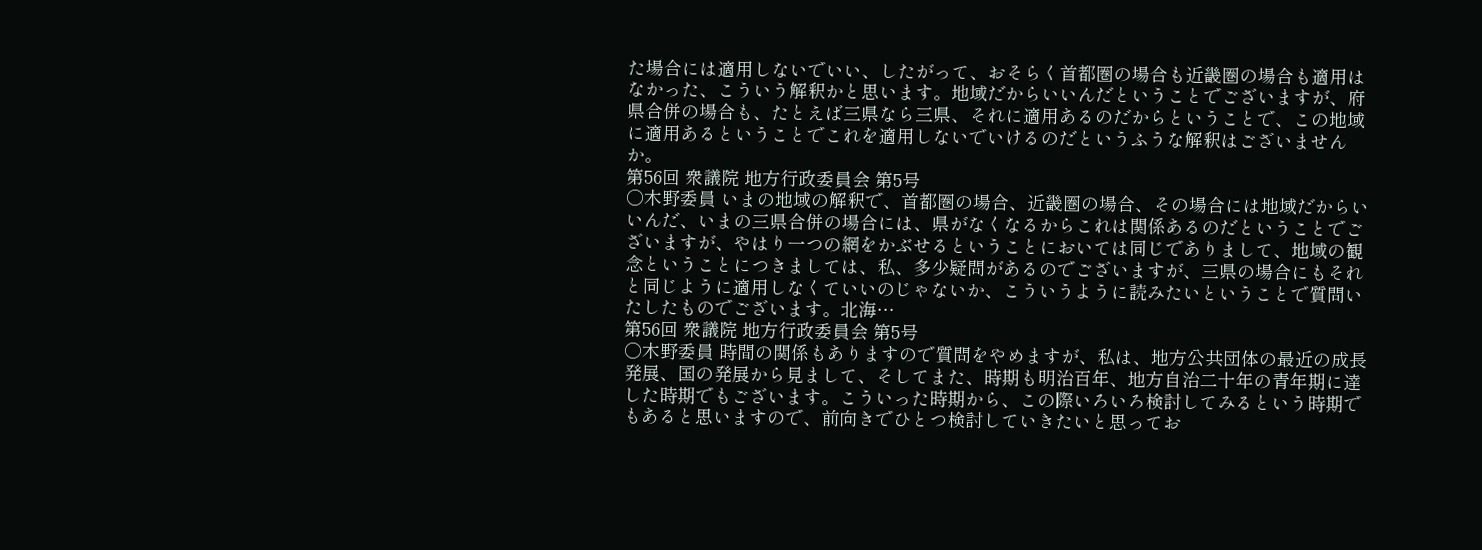た場合には適用しないでいい、したがって、おそらく首都圏の場合も近畿圏の場合も適用はなかった、こういう解釈かと思います。地域だからいいんだということでございますが、府県合併の場合も、たとえば三県なら三県、それに適用あるのだからということで、この地域に適用あるということでこれを適用しないでいけるのだというふうな解釈はございませんか。
第56回 衆議院 地方行政委員会 第5号
○木野委員 いまの地域の解釈で、首都圏の場合、近畿圏の場合、その場合には地域だからいいんだ、いまの三県合併の場合には、県がなくなるからこれは関係あるのだということでございますが、やはり一つの網をかぶせるということにおいては同じでありまして、地域の観念ということにつきましては、私、多少疑問があるのでございますが、三県の場合にもそれと同じように適用しなくていいのじゃないか、こういうように読みたいということで質問いたしたものでございます。北海…
第56回 衆議院 地方行政委員会 第5号
○木野委員 時間の関係もありますので質問をやめますが、私は、地方公共団体の最近の成長発展、国の発展から見まして、そしてまた、時期も明治百年、地方自治二十年の青年期に達した時期でもございます。こういった時期から、この際いろいろ検討してみるという時期でもあると思いますので、前向きでひとつ検討していきたいと思ってお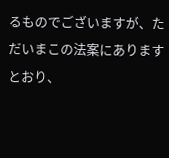るものでございますが、ただいまこの法案にありますとおり、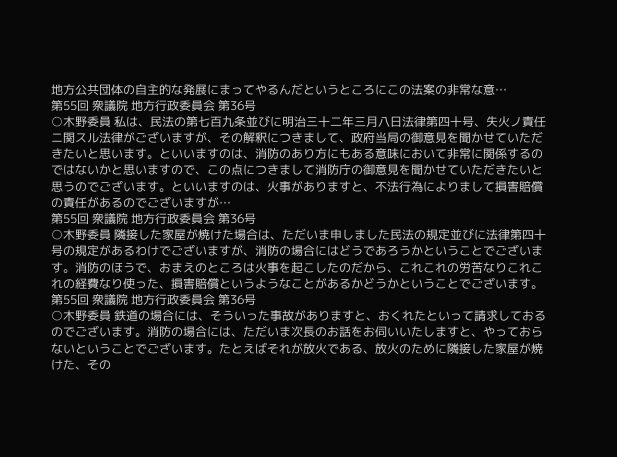地方公共団体の自主的な発展にまってやるんだというところにこの法案の非常な意…
第55回 衆議院 地方行政委員会 第36号
○木野委員 私は、民法の第七百九条並びに明治三十二年三月八日法律第四十号、失火ノ責任ニ関スル法律がございますが、その解釈につきまして、政府当局の御意見を聞かせていただきたいと思います。といいますのは、消防のあり方にもある意味において非常に関係するのではないかと思いますので、この点につきまして消防庁の御意見を聞かせていただきたいと思うのでございます。といいますのは、火事がありますと、不法行為によりまして損害賠償の責任があるのでございますが…
第55回 衆議院 地方行政委員会 第36号
○木野委員 隣接した家屋が焼けた場合は、ただいま申しました民法の規定並びに法律第四十号の規定があるわけでございますが、消防の場合にはどうであろうかということでございます。消防のほうで、おまえのところは火事を起こしたのだから、これこれの労苦なりこれこれの経費なり使った、損害賠償というようなことがあるかどうかということでございます。
第55回 衆議院 地方行政委員会 第36号
○木野委員 鉄道の場合には、そういった事故がありますと、おくれたといって請求しておるのでございます。消防の場合には、ただいま次長のお話をお伺いいたしますと、やっておらないということでございます。たとえばそれが放火である、放火のために隣接した家屋が焼けた、その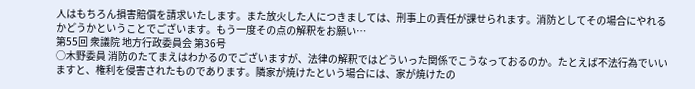人はもちろん損害賠償を請求いたします。また放火した人につきましては、刑事上の責任が課せられます。消防としてその場合にやれるかどうかということでございます。もう一度その点の解釈をお願い…
第55回 衆議院 地方行政委員会 第36号
○木野委員 消防のたてまえはわかるのでございますが、法律の解釈ではどういった関係でこうなっておるのか。たとえば不法行為でいいますと、権利を侵害されたものであります。隣家が焼けたという場合には、家が焼けたの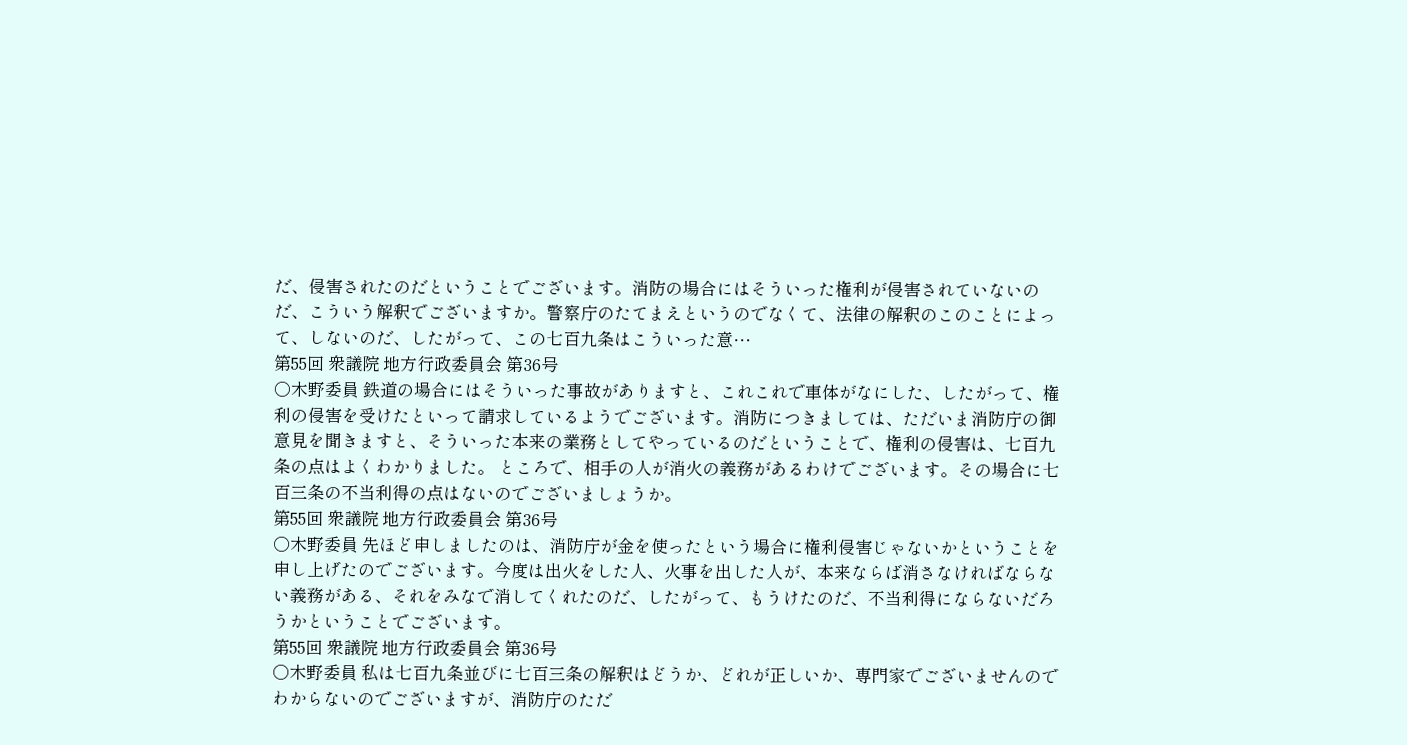だ、侵害されたのだということでございます。消防の場合にはそういった権利が侵害されていないのだ、こういう解釈でございますか。警察庁のたてまえというのでなくて、法律の解釈のこのことによって、しないのだ、したがって、この七百九条はこういった意…
第55回 衆議院 地方行政委員会 第36号
○木野委員 鉄道の場合にはそういった事故がありますと、これこれで車体がなにした、したがって、権利の侵害を受けたといって請求しているようでございます。消防につきましては、ただいま消防庁の御意見を聞きますと、そういった本来の業務としてやっているのだということで、権利の侵害は、七百九条の点はよくわかりました。 ところで、相手の人が消火の義務があるわけでございます。その場合に七百三条の不当利得の点はないのでございましょうか。
第55回 衆議院 地方行政委員会 第36号
○木野委員 先ほど申しましたのは、消防庁が金を使ったという場合に権利侵害じゃないかということを申し上げたのでございます。今度は出火をした人、火事を出した人が、本来ならば消さなければならない義務がある、それをみなで消してくれたのだ、したがって、もうけたのだ、不当利得にならないだろうかということでございます。
第55回 衆議院 地方行政委員会 第36号
○木野委員 私は七百九条並びに七百三条の解釈はどうか、どれが正しいか、専門家でございませんのでわからないのでございますが、消防庁のただ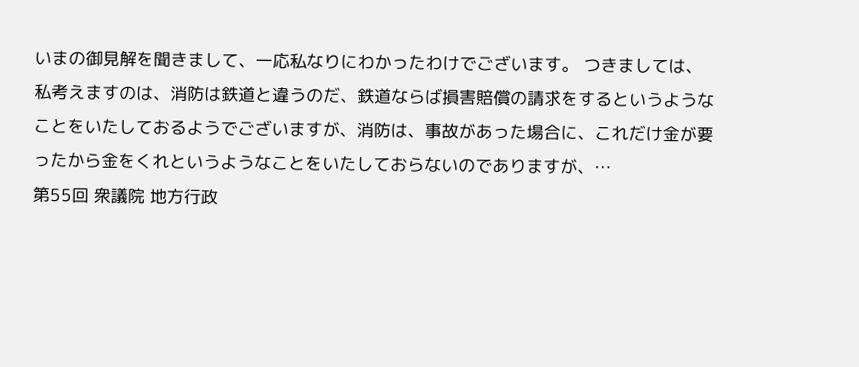いまの御見解を聞きまして、一応私なりにわかったわけでございます。 つきましては、私考えますのは、消防は鉄道と違うのだ、鉄道ならば損害賠償の請求をするというようなことをいたしておるようでございますが、消防は、事故があった場合に、これだけ金が要ったから金をくれというようなことをいたしておらないのでありますが、…
第55回 衆議院 地方行政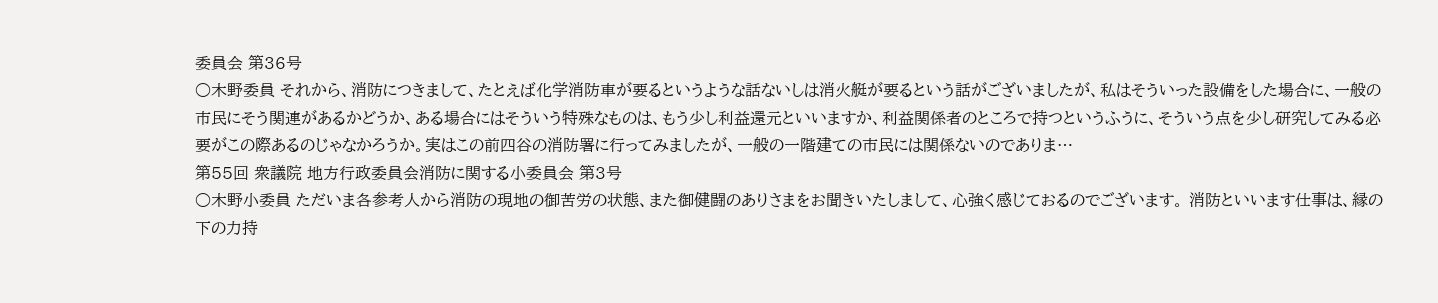委員会 第36号
○木野委員 それから、消防につきまして、たとえば化学消防車が要るというような話ないしは消火艇が要るという話がございましたが、私はそういった設備をした場合に、一般の市民にそう関連があるかどうか、ある場合にはそういう特殊なものは、もう少し利益還元といいますか、利益関係者のところで持つというふうに、そういう点を少し研究してみる必要がこの際あるのじゃなかろうか。実はこの前四谷の消防署に行ってみましたが、一般の一階建ての市民には関係ないのでありま…
第55回 衆議院 地方行政委員会消防に関する小委員会 第3号
○木野小委員 ただいま各参考人から消防の現地の御苦労の状態、また御健闘のありさまをお聞きいたしまして、心強く感じておるのでございます。 消防といいます仕事は、縁の下の力持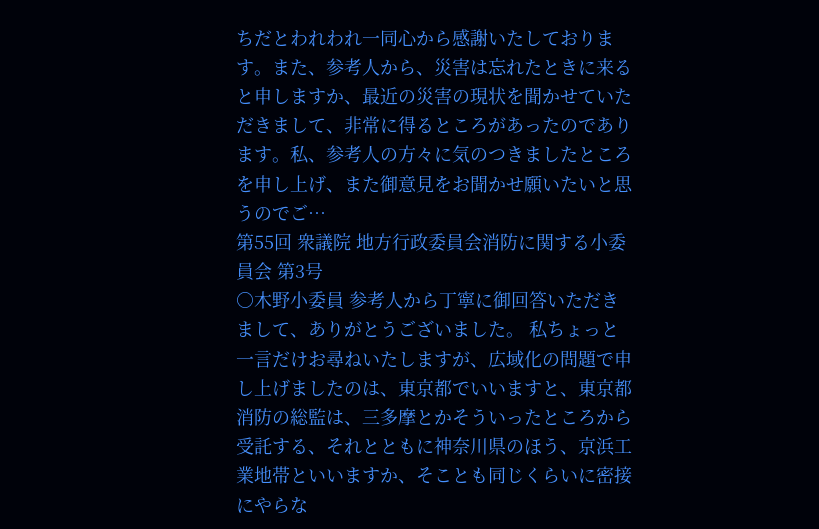ちだとわれわれ一同心から感謝いたしております。また、参考人から、災害は忘れたときに来ると申しますか、最近の災害の現状を聞かせていただきまして、非常に得るところがあったのであります。私、参考人の方々に気のつきましたところを申し上げ、また御意見をお聞かせ願いたいと思うのでご…
第55回 衆議院 地方行政委員会消防に関する小委員会 第3号
○木野小委員 参考人から丁寧に御回答いただきまして、ありがとうございました。 私ちょっと一言だけお尋ねいたしますが、広域化の問題で申し上げましたのは、東京都でいいますと、東京都消防の総監は、三多摩とかそういったところから受託する、それとともに神奈川県のほう、京浜工業地帯といいますか、そことも同じくらいに密接にやらな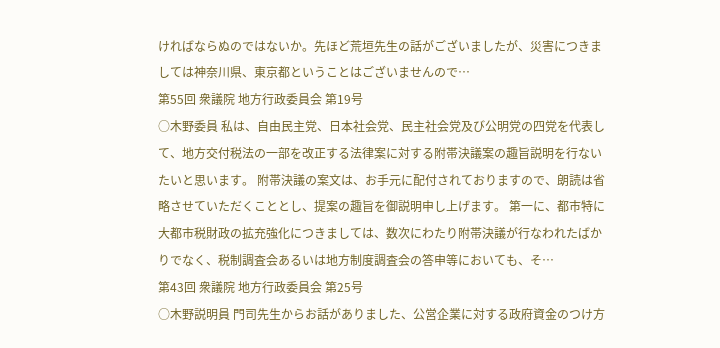ければならぬのではないか。先ほど荒垣先生の話がございましたが、災害につきましては神奈川県、東京都ということはございませんので…
第55回 衆議院 地方行政委員会 第19号
○木野委員 私は、自由民主党、日本社会党、民主社会党及び公明党の四党を代表して、地方交付税法の一部を改正する法律案に対する附帯決議案の趣旨説明を行ないたいと思います。 附帯決議の案文は、お手元に配付されておりますので、朗読は省略させていただくこととし、提案の趣旨を御説明申し上げます。 第一に、都市特に大都市税財政の拡充強化につきましては、数次にわたり附帯決議が行なわれたばかりでなく、税制調査会あるいは地方制度調査会の答申等においても、そ…
第43回 衆議院 地方行政委員会 第25号
○木野説明員 門司先生からお話がありました、公営企業に対する政府資金のつけ方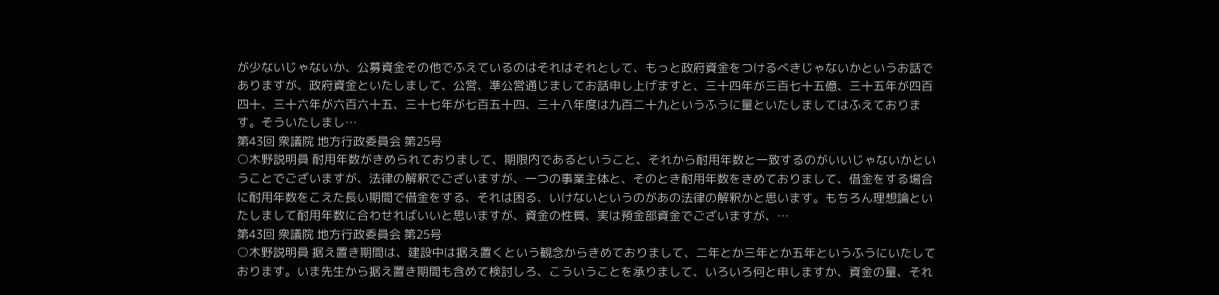が少ないじゃないか、公募資金その他でふえているのはそれはそれとして、もっと政府資金をつけるべきじゃないかというお話でありますが、政府資金といたしまして、公営、準公営通じましてお話申し上げますと、三十四年が三百七十五億、三十五年が四百四十、三十六年が六百六十五、三十七年が七百五十四、三十八年度は九百二十九というふうに量といたしましてはふえております。そういたしまし…
第43回 衆議院 地方行政委員会 第25号
○木野説明員 耐用年数がきめられておりまして、期限内であるということ、それから耐用年数と一致するのがいいじゃないかということでございますが、法律の解釈でございますが、一つの事業主体と、そのとき耐用年数をきめておりまして、借金をする場合に耐用年数をこえた長い期間で借金をする、それは困る、いけないというのがあの法律の解釈かと思います。もちろん理想論といたしまして耐用年数に合わせればいいと思いますが、資金の性質、実は預金部資金でございますが、…
第43回 衆議院 地方行政委員会 第25号
○木野説明員 据え置き期間は、建設中は据え置くという観念からきめておりまして、二年とか三年とか五年というふうにいたしております。いま先生から据え置き期間も含めて検討しろ、こういうことを承りまして、いろいろ何と申しますか、資金の量、それ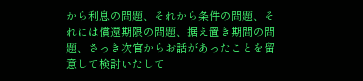から利息の問題、それから条件の問題、それには償還期限の問題、据え置き期間の問題、さっき次官からお話があったことを留意して検討いたして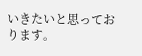いきたいと思っております。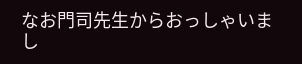なお門司先生からおっしゃいまし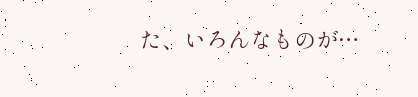た、いろんなものが…